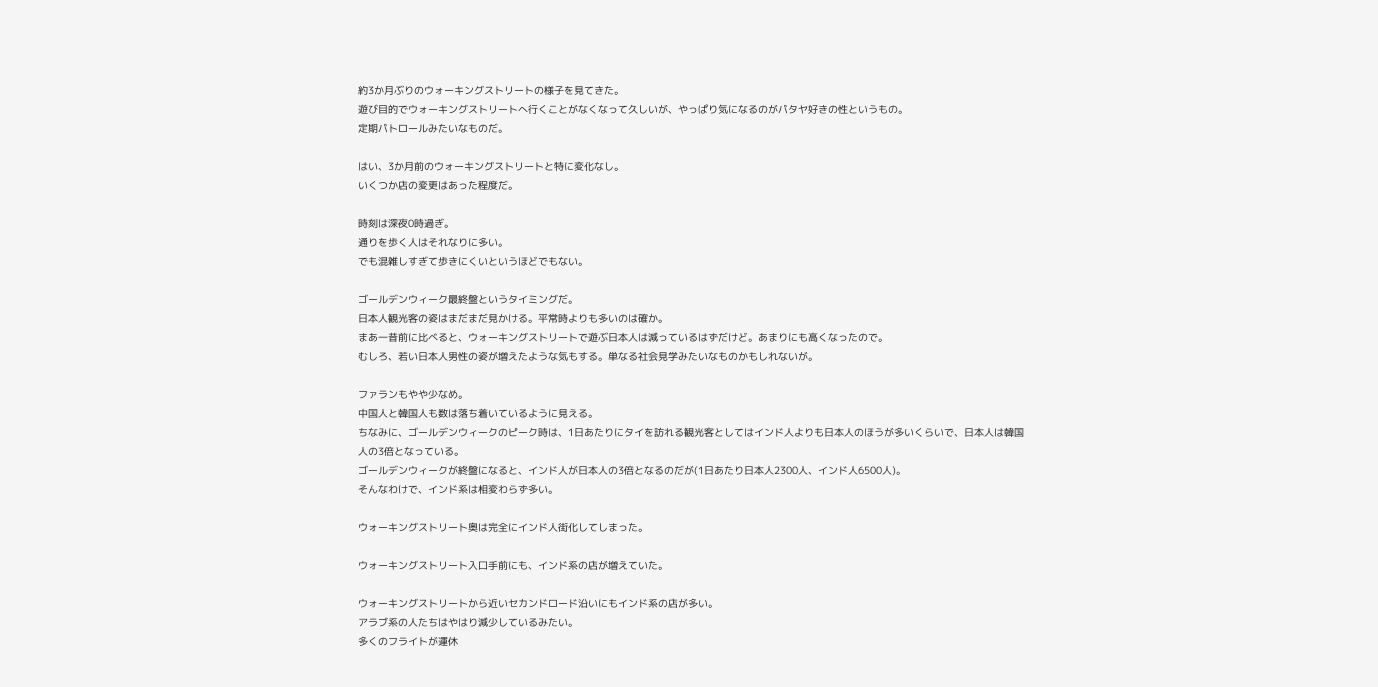約3か月ぶりのウォーキングストリートの様子を見てきた。
遊び目的でウォーキングストリートへ行くことがなくなって久しいが、やっぱり気になるのがパタヤ好きの性というもの。
定期パトロールみたいなものだ。

はい、3か月前のウォーキングストリートと特に変化なし。
いくつか店の変更はあった程度だ。

時刻は深夜0時過ぎ。
通りを歩く人はそれなりに多い。
でも混雑しすぎて歩きにくいというほどでもない。

ゴールデンウィーク最終盤というタイミングだ。
日本人観光客の姿はまだまだ見かける。平常時よりも多いのは確か。
まあ一昔前に比べると、ウォーキングストリートで遊ぶ日本人は減っているはずだけど。あまりにも高くなったので。
むしろ、若い日本人男性の姿が増えたような気もする。単なる社会見学みたいなものかもしれないが。

ファランもやや少なめ。
中国人と韓国人も数は落ち着いているように見える。
ちなみに、ゴールデンウィークのピーク時は、1日あたりにタイを訪れる観光客としてはインド人よりも日本人のほうが多いくらいで、日本人は韓国人の3倍となっている。
ゴールデンウィークが終盤になると、インド人が日本人の3倍となるのだが(1日あたり日本人2300人、インド人6500人)。
そんなわけで、インド系は相変わらず多い。

ウォーキングストリート奥は完全にインド人街化してしまった。

ウォーキングストリート入口手前にも、インド系の店が増えていた。

ウォーキングストリートから近いセカンドロード沿いにもインド系の店が多い。
アラブ系の人たちはやはり減少しているみたい。
多くのフライトが運休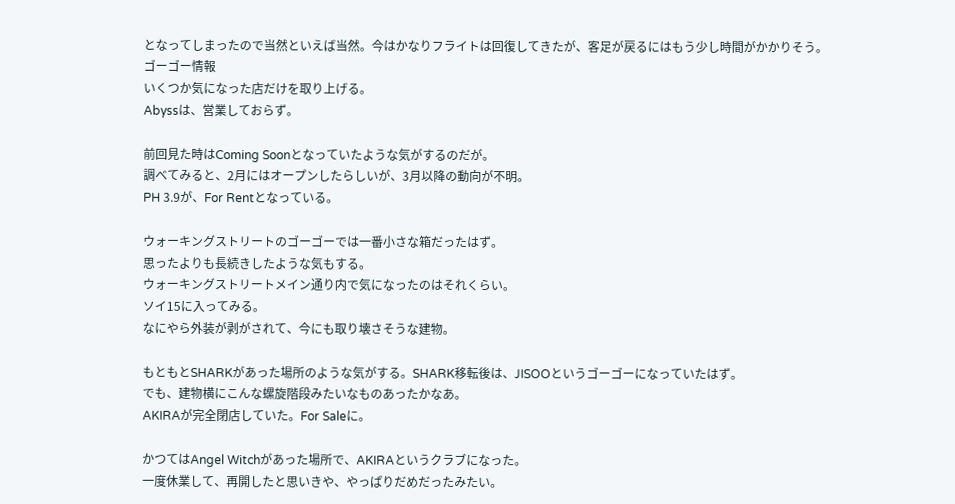となってしまったので当然といえば当然。今はかなりフライトは回復してきたが、客足が戻るにはもう少し時間がかかりそう。
ゴーゴー情報
いくつか気になった店だけを取り上げる。
Abyssは、営業しておらず。

前回見た時はComing Soonとなっていたような気がするのだが。
調べてみると、2月にはオープンしたらしいが、3月以降の動向が不明。
PH 3.9が、For Rentとなっている。

ウォーキングストリートのゴーゴーでは一番小さな箱だったはず。
思ったよりも長続きしたような気もする。
ウォーキングストリートメイン通り内で気になったのはそれくらい。
ソイ15に入ってみる。
なにやら外装が剥がされて、今にも取り壊さそうな建物。

もともとSHARKがあった場所のような気がする。SHARK移転後は、JISOOというゴーゴーになっていたはず。
でも、建物横にこんな螺旋階段みたいなものあったかなあ。
AKIRAが完全閉店していた。For Saleに。

かつてはAngel Witchがあった場所で、AKIRAというクラブになった。
一度休業して、再開したと思いきや、やっぱりだめだったみたい。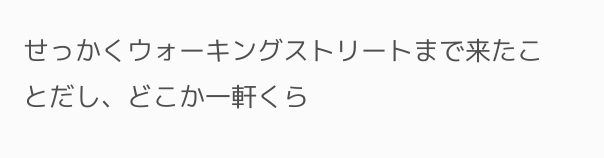せっかくウォーキングストリートまで来たことだし、どこか一軒くら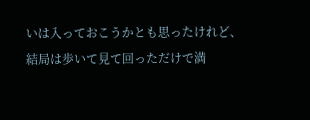いは入っておこうかとも思ったけれど、結局は歩いて見て回っただけで満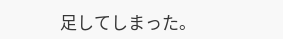足してしまった。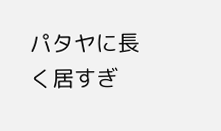パタヤに長く居すぎ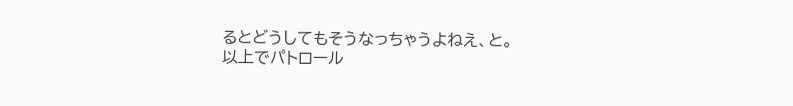るとどうしてもそうなっちゃうよねえ、と。
以上でパトロール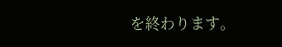を終わります。